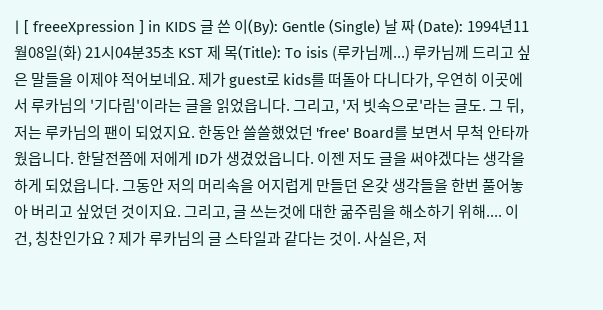| [ freeeXpression ] in KIDS 글 쓴 이(By): Gentle (Single) 날 짜 (Date): 1994년11월08일(화) 21시04분35초 KST 제 목(Title): To isis (루카님께...) 루카님께 드리고 싶은 말들을 이제야 적어보네요. 제가 guest로 kids를 떠돌아 다니다가, 우연히 이곳에서 루카님의 '기다림'이라는 글을 읽었읍니다. 그리고, '저 빗속으로'라는 글도. 그 뒤, 저는 루카님의 팬이 되었지요. 한동안 쓸쓸했었던 'free' Board를 보면서 무척 안타까웠읍니다. 한달전쯤에 저에게 ID가 생겼었읍니다. 이젠 저도 글을 써야겠다는 생각을 하게 되었읍니다. 그동안 저의 머리속을 어지럽게 만들던 온갖 생각들을 한번 풀어놓아 버리고 싶었던 것이지요. 그리고, 글 쓰는것에 대한 굶주림을 해소하기 위해.... 이건, 칭찬인가요 ? 제가 루카님의 글 스타일과 같다는 것이. 사실은, 저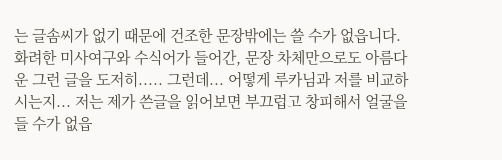는 글솜씨가 없기 때문에 건조한 문장밖에는 쓸 수가 없읍니다. 화려한 미사여구와 수식어가 들어간, 문장 차체만으로도 아름다운 그런 글을 도저히..... 그런데... 어떻게 루카님과 저를 비교하시는지... 저는 제가 쓴글을 읽어보면 부끄럽고 창피해서 얼굴을 들 수가 없읍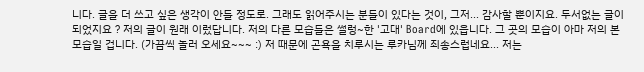니다. 글을 더 쓰고 싶은 생각이 안들 정도로. 그래도 읽어주시는 분들이 있다는 것이, 그저... 감사할 뿐이지요. 두서없는 글이 되었지요 ? 저의 글이 원래 이렀답니다. 저의 다른 모습들은 썰렁~한 '고대' Board에 있읍니다. 그 곳의 모습이 아마 저의 본 모습일 겁니다. (가끔씩 놀러 오세요~~~ :) 저 때문에 곤욕을 치루시는 루카님께 죄송스럽네요... 저는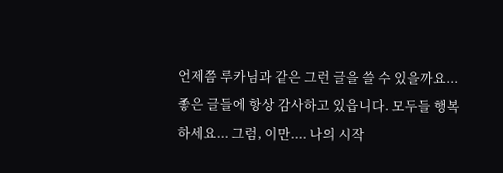언제쯤 루카님과 같은 그런 글을 쓸 수 있을까요... 좋은 글들에 항상 감사하고 있읍니다. 모두들 행복하세요... 그럼, 이만.... 나의 시작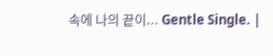속에 나의 끝이... Gentle Single. |